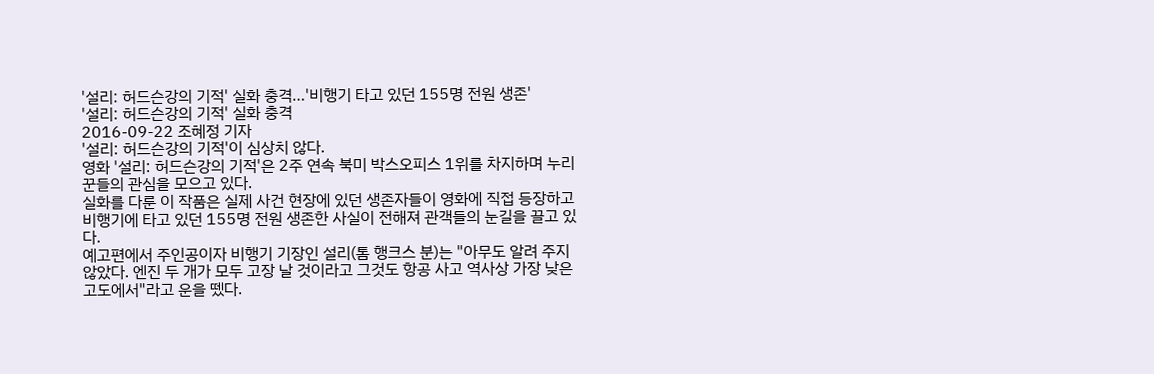'설리: 허드슨강의 기적' 실화 충격…'비행기 타고 있던 155명 전원 생존'
'설리: 허드슨강의 기적' 실화 충격
2016-09-22 조혜정 기자
'설리: 허드슨강의 기적'이 심상치 않다.
영화 '설리: 허드슨강의 기적'은 2주 연속 북미 박스오피스 1위를 차지하며 누리꾼들의 관심을 모으고 있다.
실화를 다룬 이 작품은 실제 사건 현장에 있던 생존자들이 영화에 직접 등장하고 비행기에 타고 있던 155명 전원 생존한 사실이 전해져 관객들의 눈길을 끌고 있다.
예고편에서 주인공이자 비행기 기장인 설리(톰 행크스 분)는 "아무도 알려 주지 않았다. 엔진 두 개가 모두 고장 날 것이라고 그것도 항공 사고 역사상 가장 낮은 고도에서"라고 운을 뗐다.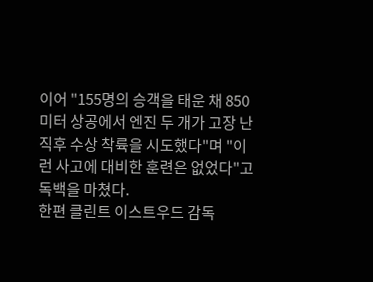이어 "155명의 승객을 태운 채 850미터 상공에서 엔진 두 개가 고장 난 직후 수상 착륙을 시도했다"며 "이런 사고에 대비한 훈련은 없었다"고 독백을 마쳤다.
한편 클린트 이스트우드 감독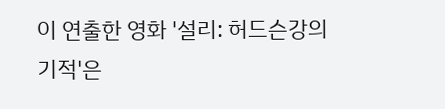이 연출한 영화 '설리: 허드슨강의 기적'은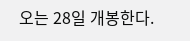오는 28일 개봉한다.